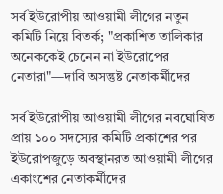সর্ব ইউরোপীয় আওয়ামী লীগের নতুন কমিটি নিয়ে বিতর্ক; "প্রকাশিত তালিকার অনেককেই চেনেন না ইউরোপের নেতারা"—দাবি অসন্তুষ্ট নেতাকর্মীদের

সর্ব ইউরোপীয় আওয়ামী লীগের নবঘোষিত প্রায় ১০০ সদস্যের কমিটি প্রকাশের পর ইউরোপজুড়ে অবস্থানরত আওয়ামী লীগের একাংশের নেতাকর্মীদের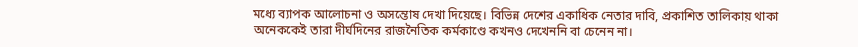মধ্যে ব্যাপক আলোচনা ও অসন্তোষ দেখা দিয়েছে। বিভিন্ন দেশের একাধিক নেতার দাবি, প্রকাশিত তালিকায় থাকা অনেককেই তারা দীর্ঘদিনের রাজনৈতিক কর্মকাণ্ডে কখনও দেখেননি বা চেনেন না।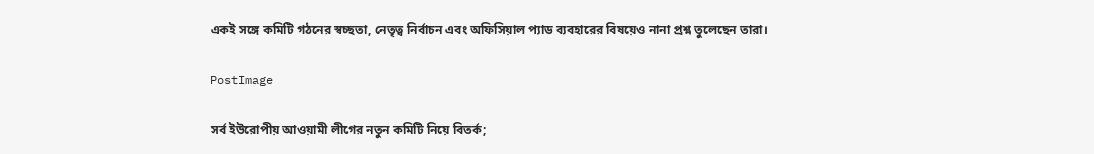একই সঙ্গে কমিটি গঠনের স্বচ্ছতা, নেতৃত্ব নির্বাচন এবং অফিসিয়াল প্যাড ব্যবহারের বিষয়েও নানা প্রশ্ন তুলেছেন তারা।

PostImage

সর্ব ইউরোপীয় আওয়ামী লীগের নতুন কমিটি নিয়ে বিতর্ক;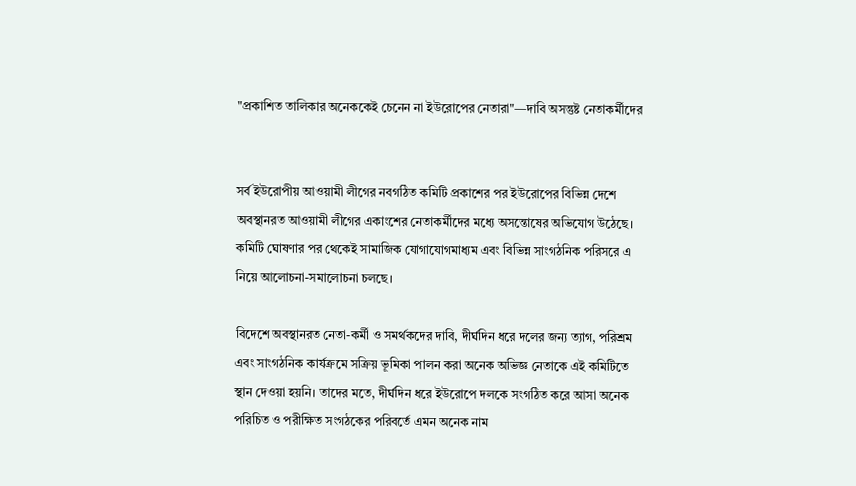"প্রকাশিত তালিকার অনেককেই চেনেন না ইউরোপের নেতারা"—দাবি অসন্তুষ্ট নেতাকর্মীদের


সর্ব ইউরোপীয় আওয়ামী লীগের নবগঠিত কমিটি প্রকাশের পর ইউরোপের বিভিন্ন দেশে অবস্থানরত আওয়ামী লীগের একাংশের নেতাকর্মীদের মধ্যে অসন্তোষের অভিযোগ উঠেছে। কমিটি ঘোষণার পর থেকেই সামাজিক যোগাযোগমাধ্যম এবং বিভিন্ন সাংগঠনিক পরিসরে এ নিয়ে আলোচনা-সমালোচনা চলছে।

বিদেশে অবস্থানরত নেতা-কর্মী ও সমর্থকদের দাবি, দীর্ঘদিন ধরে দলের জন্য ত্যাগ, পরিশ্রম এবং সাংগঠনিক কার্যক্রমে সক্রিয় ভূমিকা পালন করা অনেক অভিজ্ঞ নেতাকে এই কমিটিতে স্থান দেওয়া হয়নি। তাদের মতে, দীর্ঘদিন ধরে ইউরোপে দলকে সংগঠিত করে আসা অনেক পরিচিত ও পরীক্ষিত সংগঠকের পরিবর্তে এমন অনেক নাম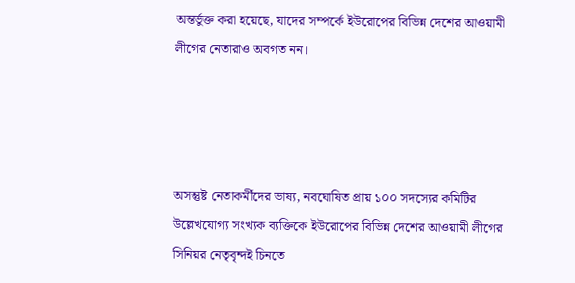অন্তর্ভুক্ত করা হয়েছে, যাদের সম্পর্কে ইউরোপের বিভিন্ন দেশের আওয়ামী লীগের নেতারাও অবগত নন।




অসন্তুষ্ট নেতাকর্মীদের ভাষ্য, নবঘোষিত প্রায় ১০০ সদস্যের কমিটির উল্লেখযোগ্য সংখ্যক ব্যক্তিকে ইউরোপের বিভিন্ন দেশের আওয়ামী লীগের সিনিয়র নেতৃবৃন্দই চিনতে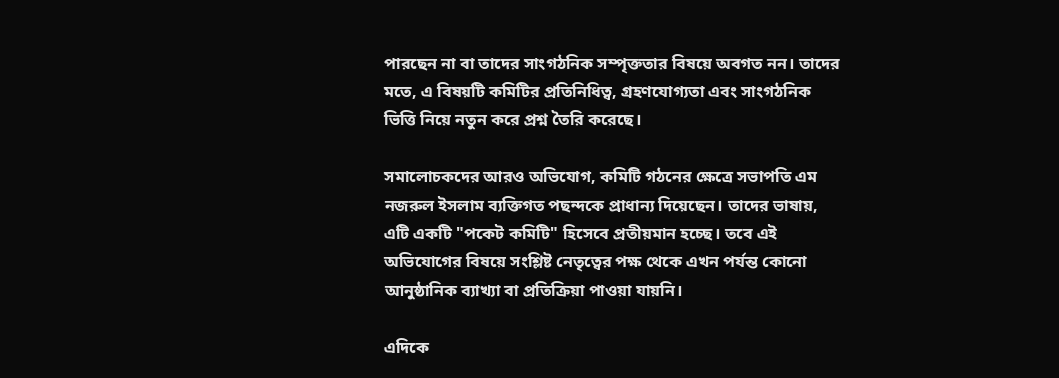পারছেন না বা তাদের সাংগঠনিক সম্পৃক্ততার বিষয়ে অবগত নন। তাদের মতে, এ বিষয়টি কমিটির প্রতিনিধিত্ব, গ্রহণযোগ্যতা এবং সাংগঠনিক ভিত্তি নিয়ে নতুন করে প্রশ্ন তৈরি করেছে।

সমালোচকদের আরও অভিযোগ, কমিটি গঠনের ক্ষেত্রে সভাপতি এম নজরুল ইসলাম ব্যক্তিগত পছন্দকে প্রাধান্য দিয়েছেন। তাদের ভাষায়, এটি একটি "পকেট কমিটি" হিসেবে প্রতীয়মান হচ্ছে। তবে এই অভিযোগের বিষয়ে সংশ্লিষ্ট নেতৃত্বের পক্ষ থেকে এখন পর্যন্ত কোনো আনুষ্ঠানিক ব্যাখ্যা বা প্রতিক্রিয়া পাওয়া যায়নি।

এদিকে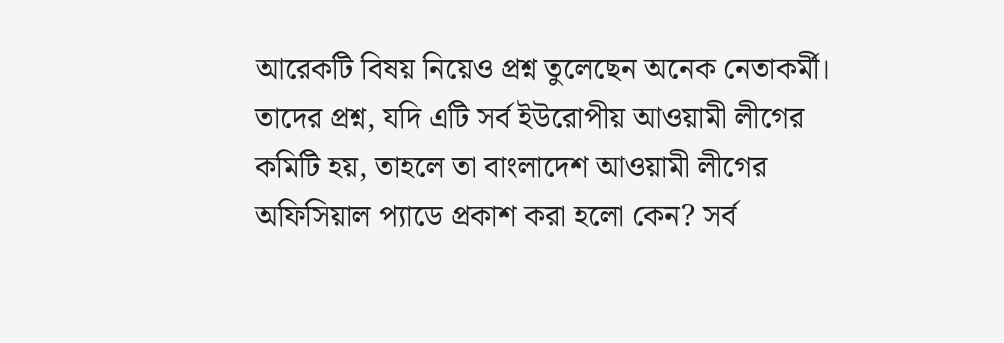আরেকটি বিষয় নিয়েও প্রশ্ন তুলেছেন অনেক নেতাকর্মী। তাদের প্রশ্ন, যদি এটি সর্ব ইউরোপীয় আওয়ামী লীগের কমিটি হয়, তাহলে তা বাংলাদেশ আওয়ামী লীগের অফিসিয়াল প্যাডে প্রকাশ করা হলো কেন? সর্ব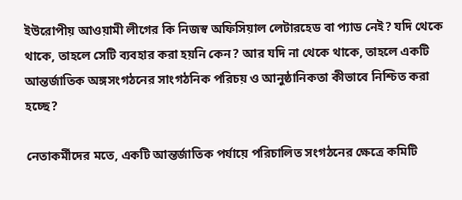ইউরোপীয় আওয়ামী লীগের কি নিজস্ব অফিসিয়াল লেটারহেড বা প্যাড নেই? যদি থেকে থাকে, তাহলে সেটি ব্যবহার করা হয়নি কেন? আর যদি না থেকে থাকে, তাহলে একটি আন্তর্জাতিক অঙ্গসংগঠনের সাংগঠনিক পরিচয় ও আনুষ্ঠানিকতা কীভাবে নিশ্চিত করা হচ্ছে?

নেতাকর্মীদের মতে, একটি আন্তর্জাতিক পর্যায়ে পরিচালিত সংগঠনের ক্ষেত্রে কমিটি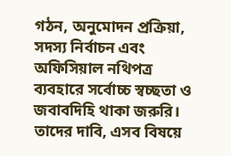গঠন, অনুমোদন প্রক্রিয়া, সদস্য নির্বাচন এবং অফিসিয়াল নথিপত্র ব্যবহারে সর্বোচ্চ স্বচ্ছতা ও জবাবদিহি থাকা জরুরি। তাদের দাবি, এসব বিষয়ে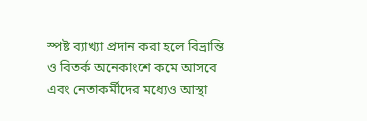স্পষ্ট ব্যাখ্যা প্রদান করা হলে বিভ্রান্তি ও বিতর্ক অনেকাংশে কমে আসবে এবং নেতাকর্মীদের মধ্যেও আস্থা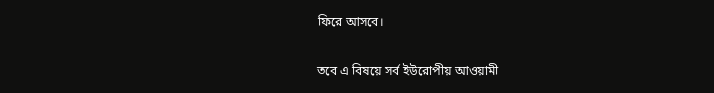ফিরে আসবে।

তবে এ বিষয়ে সর্ব ইউরোপীয় আওয়ামী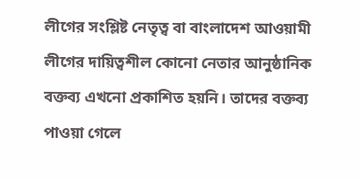লীগের সংশ্লিষ্ট নেতৃত্ব বা বাংলাদেশ আওয়ামী লীগের দায়িত্বশীল কোনো নেতার আনুষ্ঠানিক বক্তব্য এখনো প্রকাশিত হয়নি। তাদের বক্তব্য পাওয়া গেলে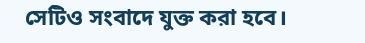সেটিও সংবাদে যুক্ত করা হবে।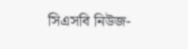সিএসবি নিউজ-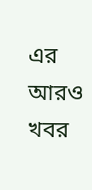এর আরও খবর